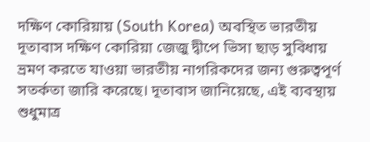দক্ষিণ কোরিয়ায় (South Korea) অবস্থিত ভারতীয় দূতাবাস দক্ষিণ কোরিয়া জেজু দ্বীপে ভিসা ছাড় সুবিধায় ভ্রমণ করতে যাওয়া ভারতীয় নাগরিকদের জন্য গুরুত্বপূর্ণ সতর্কতা জারি করেছে। দূতাবাস জানিয়েছে, এই ব্যবস্থায় শুধুমাত্র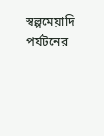স্বল্পমেয়াদি পর্যটনের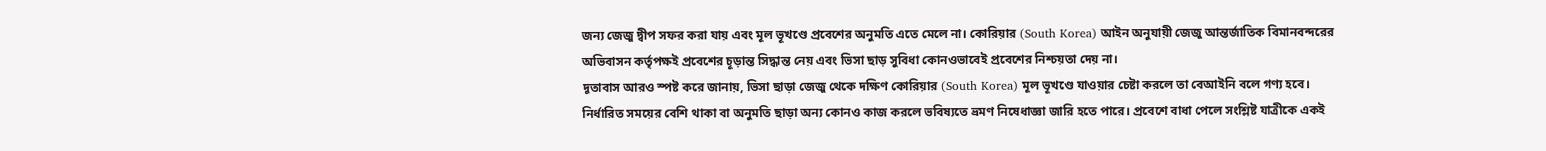জন্য জেজু দ্বীপ সফর করা যায় এবং মূল ভূখণ্ডে প্রবেশের অনুমতি এতে মেলে না। কোরিয়ার (South Korea) আইন অনুযায়ী জেজু আন্তর্জাতিক বিমানবন্দরের অভিবাসন কর্তৃপক্ষই প্রবেশের চূড়ান্ত সিদ্ধান্ত নেয় এবং ভিসা ছাড় সুবিধা কোনওভাবেই প্রবেশের নিশ্চয়তা দেয় না।
দূতাবাস আরও স্পষ্ট করে জানায়, ভিসা ছাড়া জেজু থেকে দক্ষিণ কোরিয়ার (South Korea) মূল ভূখণ্ডে যাওয়ার চেষ্টা করলে তা বেআইনি বলে গণ্য হবে। নির্ধারিত সময়ের বেশি থাকা বা অনুমতি ছাড়া অন্য কোনও কাজ করলে ভবিষ্যতে ভ্রমণ নিষেধাজ্ঞা জারি হতে পারে। প্রবেশে বাধা পেলে সংশ্লিষ্ট যাত্রীকে একই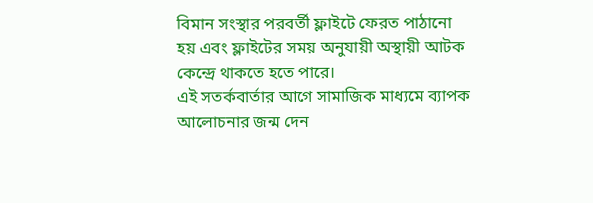বিমান সংস্থার পরবর্তী ফ্লাইটে ফেরত পাঠানো হয় এবং ফ্লাইটের সময় অনুযায়ী অস্থায়ী আটক কেন্দ্রে থাকতে হতে পারে।
এই সতর্কবার্তার আগে সামাজিক মাধ্যমে ব্যাপক আলোচনার জন্ম দেন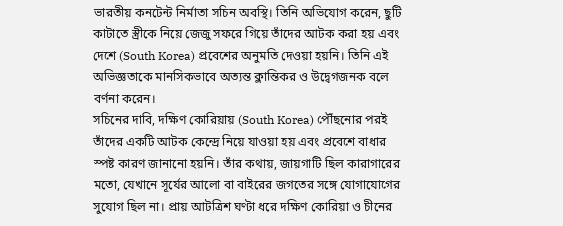ভারতীয় কনটেন্ট নির্মাতা সচিন অবস্থি। তিনি অভিযোগ করেন, ছুটি কাটাতে স্ত্রীকে নিয়ে জেজু সফরে গিয়ে তাঁদের আটক করা হয় এবং দেশে (South Korea) প্রবেশের অনুমতি দেওয়া হয়নি। তিনি এই অভিজ্ঞতাকে মানসিকভাবে অত্যন্ত ক্লান্তিকর ও উদ্বেগজনক বলে বর্ণনা করেন।
সচিনের দাবি, দক্ষিণ কোরিয়ায় (South Korea) পৌঁছনোর পরই তাঁদের একটি আটক কেন্দ্রে নিয়ে যাওয়া হয় এবং প্রবেশে বাধার স্পষ্ট কারণ জানানো হয়নি। তাঁর কথায়, জায়গাটি ছিল কারাগারের মতো, যেখানে সূর্যের আলো বা বাইরের জগতের সঙ্গে যোগাযোগের সুযোগ ছিল না। প্রায় আটত্রিশ ঘণ্টা ধরে দক্ষিণ কোরিয়া ও চীনের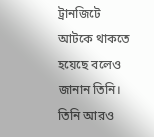ট্রানজিটে আটকে থাকতে হয়েছে বলেও জানান তিনি।
তিনি আরও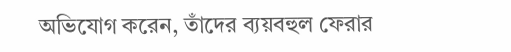অভিযোগ করেন, তাঁদের ব্যয়বহুল ফেরার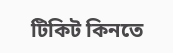টিকিট কিনতে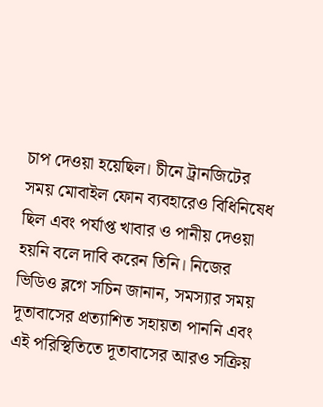চাপ দেওয়া হয়েছিল। চীনে ট্রানজিটের সময় মোবাইল ফোন ব্যবহারেও বিধিনিষেধ ছিল এবং পর্যাপ্ত খাবার ও পানীয় দেওয়া হয়নি বলে দাবি করেন তিনি। নিজের ভিডিও ব্লগে সচিন জানান, সমস্যার সময় দূতাবাসের প্রত্যাশিত সহায়তা পাননি এবং এই পরিস্থিতিতে দূতাবাসের আরও সক্রিয়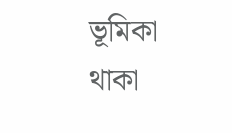ভূমিকা থাকা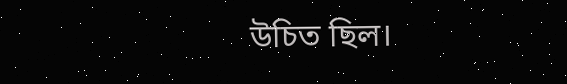উচিত ছিল।